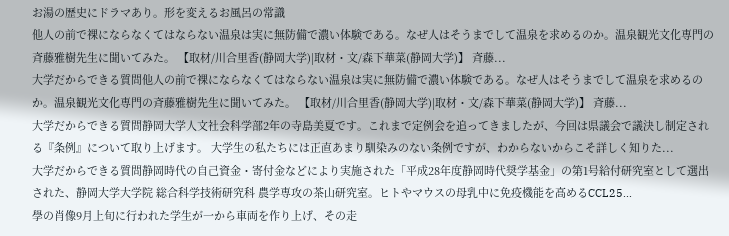お湯の歴史にドラマあり。形を変えるお風呂の常識
他人の前で裸にならなくてはならない温泉は実に無防備で濃い体験である。なぜ人はそうまでして温泉を求めるのか。温泉観光文化専門の斉藤雅樹先生に聞いてみた。 【取材/川合里香(静岡大学)|取材・文/森下華菜(静岡大学)】 斉藤...
大学だからできる質問他人の前で裸にならなくてはならない温泉は実に無防備で濃い体験である。なぜ人はそうまでして温泉を求めるのか。温泉観光文化専門の斉藤雅樹先生に聞いてみた。 【取材/川合里香(静岡大学)|取材・文/森下華菜(静岡大学)】 斉藤...
大学だからできる質問静岡大学人文社会科学部2年の寺島美夏です。これまで定例会を追ってきましたが、今回は県議会で議決し制定される『条例』について取り上げます。 大学生の私たちには正直あまり馴染みのない条例ですが、わからないからこそ詳しく知りた...
大学だからできる質問静岡時代の自己資金・寄付金などにより実施された「平成28年度静岡時代奨学基金」の第1号給付研究室として選出された、静岡大学大学院 総合科学技術研究科 農学専攻の茶山研究室。ヒトやマウスの母乳中に免疫機能を高めるCCL25...
學の肖像9月上旬に行われた学生が一から車両を作り上げ、その走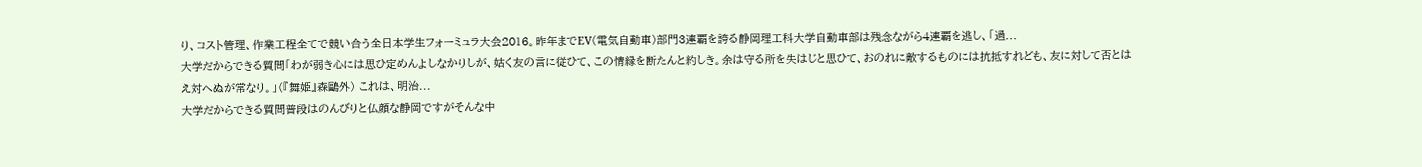り、コスト管理、作業工程全てで競い合う全日本学生フォーミュラ大会2016。昨年までEV(電気自動車)部門3連覇を誇る静岡理工科大学自動車部は残念ながら4連覇を逃し、「過...
大学だからできる質問「わが弱き心には思ひ定めんよしなかりしが、姑く友の言に従ひて、この情縁を断たんと約しき。余は守る所を失はじと思ひて、おのれに敵するものには抗抵すれども、友に対して否とはえ対へぬが常なり。」(『舞姫』森鷗外) これは、明治...
大学だからできる質問普段はのんびりと仏顔な静岡ですがそんな中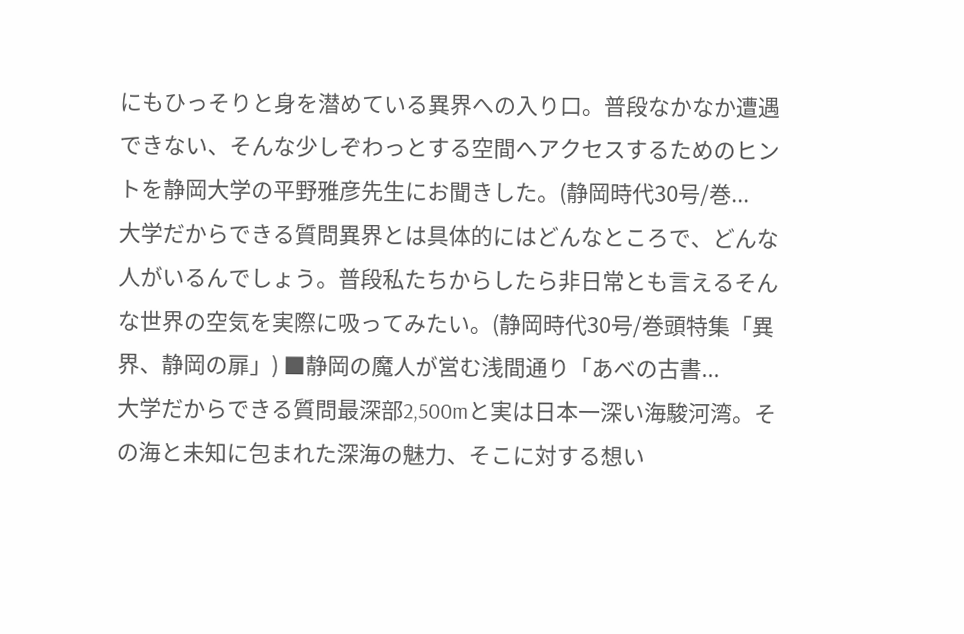にもひっそりと身を潜めている異界への入り口。普段なかなか遭遇できない、そんな少しぞわっとする空間へアクセスするためのヒントを静岡大学の平野雅彦先生にお聞きした。(静岡時代30号/巻...
大学だからできる質問異界とは具体的にはどんなところで、どんな人がいるんでしょう。普段私たちからしたら非日常とも言えるそんな世界の空気を実際に吸ってみたい。(静岡時代30号/巻頭特集「異界、静岡の扉」) ■静岡の魔人が営む浅間通り「あべの古書...
大学だからできる質問最深部2,500mと実は日本一深い海駿河湾。その海と未知に包まれた深海の魅力、そこに対する想い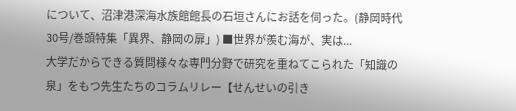について、沼津港深海水族館館長の石垣さんにお話を伺った。(静岡時代30号/巻頭特集「異界、静岡の扉」) ■世界が羨む海が、実は...
大学だからできる質問様々な専門分野で研究を重ねてこられた「知識の泉」をもつ先生たちのコラムリレー【せんせいの引き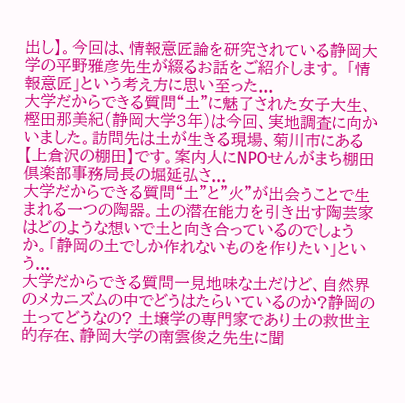出し】。今回は、情報意匠論を研究されている静岡大学の平野雅彦先生が綴るお話をご紹介します。 「情報意匠」という考え方に思い至った...
大学だからできる質問“土”に魅了された女子大生、樫田那美紀(静岡大学3年)は今回、実地調査に向かいました。訪問先は土が生きる現場、菊川市にある【上倉沢の棚田】です。案内人にNPOせんがまち棚田倶楽部事務局長の堀延弘さ...
大学だからできる質問“土”と”火”が出会うことで生まれる一つの陶器。土の潜在能力を引き出す陶芸家はどのような想いで土と向き合っているのでしょうか。「静岡の土でしか作れないものを作りたい」という...
大学だからできる質問一見地味な土だけど、自然界のメカニズムの中でどうはたらいているのか?静岡の土ってどうなの? 土壌学の専門家であり土の救世主的存在、静岡大学の南雲俊之先生に聞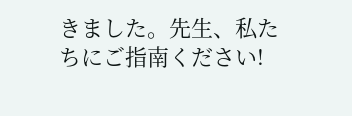きました。先生、私たちにご指南ください!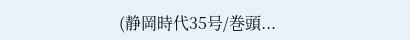(静岡時代35号/巻頭...